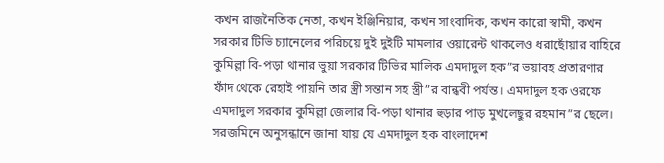কখন রাজনৈতিক নেতা, কখন ইঞ্জিনিয়ার, কখন সাংবাদিক, কখন কারো স্বামী, কখন সরকার টিভি চ্যানেলের পরিচয়ে দুই দুইটি মামলার ওয়ারেন্ট থাকলেও ধরাছোঁয়ার বাহিরে কুমিল্লা বি-পড়া থানার ভুয়া সরকার টিভির মালিক এমদাদুল হক”র ভয়াবহ প্রতারণার ফাঁদ থেকে রেহাই পায়নি তার স্ত্রী সন্তান সহ স্ত্রী”র বান্ধবী পর্যন্ত। এমদাদুল হক ওরফে এমদাদুল সরকার কুমিল্লা জেলার বি-পড়া থানার হুড়ার পাড় মুখলেছুর রহমান”র ছেলে।
সরজমিনে অনুসন্ধানে জানা যায় যে এমদাদুল হক বাংলাদেশ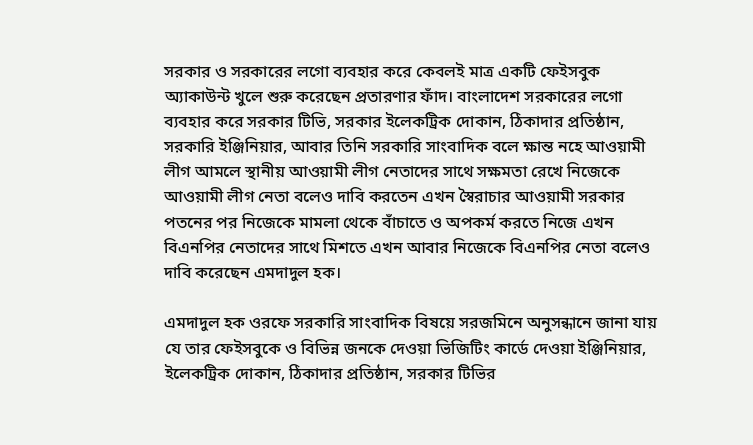সরকার ও সরকারের লগো ব্যবহার করে কেবলই মাত্র একটি ফেইসবুক অ্যাকাউন্ট খুলে শুরু করেছেন প্রতারণার ফাঁদ। বাংলাদেশ সরকারের লগো ব্যবহার করে সরকার টিভি, সরকার ইলেকট্রিক দোকান, ঠিকাদার প্রতিষ্ঠান, সরকারি ইঞ্জিনিয়ার, আবার তিনি সরকারি সাংবাদিক বলে ক্ষান্ত নহে আওয়ামী লীগ আমলে স্থানীয় আওয়ামী লীগ নেতাদের সাথে সক্ষমতা রেখে নিজেকে আওয়ামী লীগ নেতা বলেও দাবি করতেন এখন স্বৈরাচার আওয়ামী সরকার পতনের পর নিজেকে মামলা থেকে বাঁচাতে ও অপকর্ম করতে নিজে এখন বিএনপির নেতাদের সাথে মিশতে এখন আবার নিজেকে বিএনপির নেতা বলেও দাবি করেছেন এমদাদুল হক।

এমদাদুল হক ওরফে সরকারি সাংবাদিক বিষয়ে সরজমিনে অনুসন্ধানে জানা যায় যে তার ফেইসবুকে ও বিভিন্ন জনকে দেওয়া ভিজিটিং কার্ডে দেওয়া ইঞ্জিনিয়ার, ইলেকট্রিক দোকান, ঠিকাদার প্রতিষ্ঠান, সরকার টিভির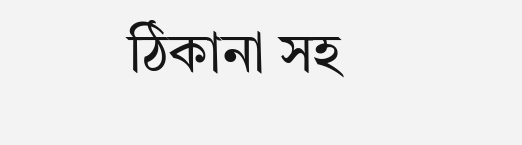ঠিকানা সহ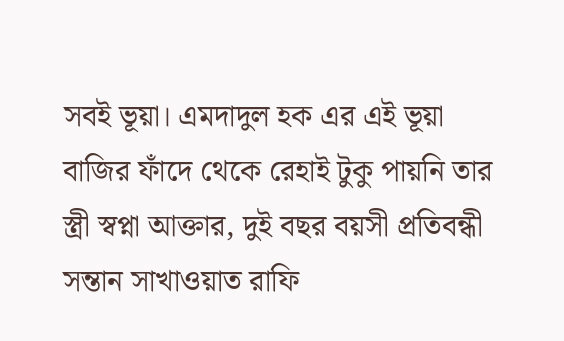সবই ভূয়া। এমদাদুল হক এর এই ভূয়া বাজির ফাঁদে থেকে রেহাই টুকু পায়নি তার স্ত্রী স্বপ্না আক্তার, দুই বছর বয়সী প্রতিবন্ধী সন্তান সাখাওয়াত রাফি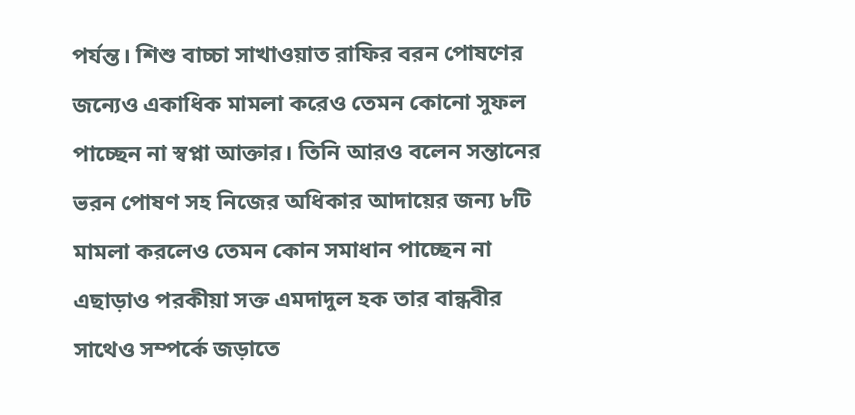পর্যন্ত। শিশু বাচ্চা সাখাওয়াত রাফির বরন পোষণের জন্যেও একাধিক মামলা করেও তেমন কোনো সুফল পাচ্ছেন না স্বপ্না আক্তার। তিনি আরও বলেন সন্তানের ভরন পোষণ সহ নিজের অধিকার আদায়ের জন্য ৮টি মামলা করলেও তেমন কোন সমাধান পাচ্ছেন না এছাড়াও পরকীয়া সক্ত এমদাদুল হক তার বান্ধবীর সাথেও সম্পর্কে জড়াতে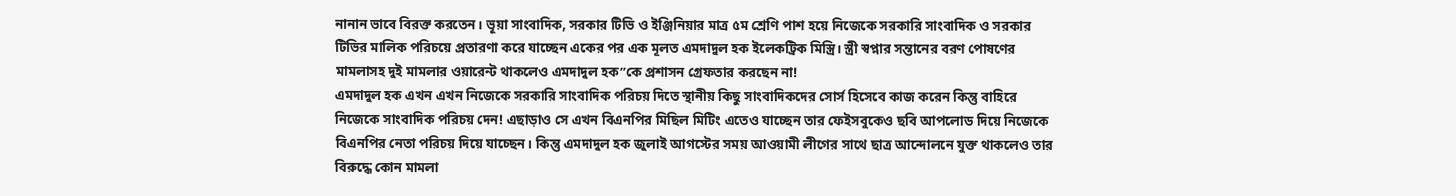নানান ভাবে বিরক্ত করতেন। ভূয়া সাংবাদিক, সরকার টিভি ও ইঞ্জিনিয়ার মাত্র ৫ম শ্রেণি পাশ হয়ে নিজেকে সরকারি সাংবাদিক ও সরকার টিভির মালিক পরিচয়ে প্রতারণা করে যাচ্ছেন একের পর এক মূলত এমদাদুল হক ইলেকট্রিক মিস্ত্রি। স্ত্রী স্বপ্নার সন্তানের বরণ পোষণের মামলাসহ দুই মামলার ওয়ারেন্ট থাকলেও এমদাদুল হক”কে প্রশাসন গ্রেফতার করছেন না!
এমদাদুল হক এখন এখন নিজেকে সরকারি সাংবাদিক পরিচয় দিতে স্থানীয় কিছু সাংবাদিকদের সোর্স হিসেবে কাজ করেন কিন্তু বাহিরে নিজেকে সাংবাদিক পরিচয় দেন! এছাড়াও সে এখন বিএনপির মিছিল মিটিং এতেও যাচ্ছেন তার ফেইসবুকেও ছবি আপলোড দিয়ে নিজেকে বিএনপির নেতা পরিচয় দিয়ে যাচ্ছেন। কিন্তু এমদাদুল হক জুলাই আগস্টের সময় আওয়ামী লীগের সাথে ছাত্র আন্দোলনে যুক্ত থাকলেও তার বিরুদ্ধে কোন মামলা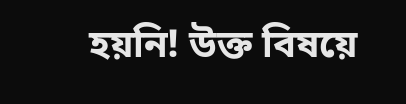হয়নি! উক্ত বিষয়ে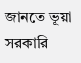জানতে ভূয়া সরকারি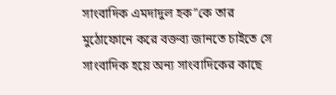সাংবাদিক এমদাদুল হক”কে তার মুঠোফোনে করে বক্তব্য জানতে চাইতে সে সাংবাদিক হয়ে অন্য সাংবাদিকের কাছে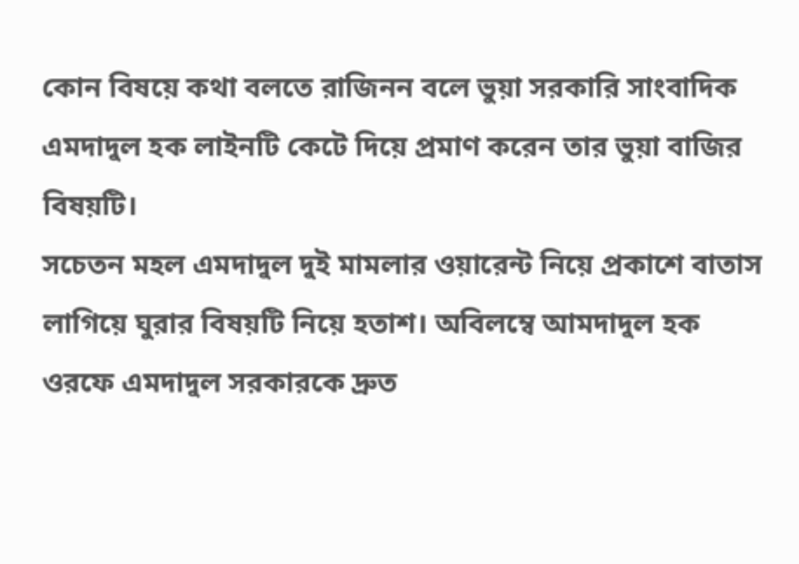কোন বিষয়ে কথা বলতে রাজিনন বলে ভুয়া সরকারি সাংবাদিক এমদাদুল হক লাইনটি কেটে দিয়ে প্রমাণ করেন তার ভুয়া বাজির বিষয়টি।
সচেতন মহল এমদাদুল দুই মামলার ওয়ারেন্ট নিয়ে প্রকাশে বাতাস লাগিয়ে ঘুরার বিষয়টি নিয়ে হতাশ। অবিলম্বে আমদাদুল হক ওরফে এমদাদুল সরকারকে দ্রুত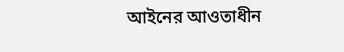আইনের আওতাধীন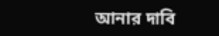আনার দাবি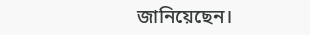জানিয়েছেন।